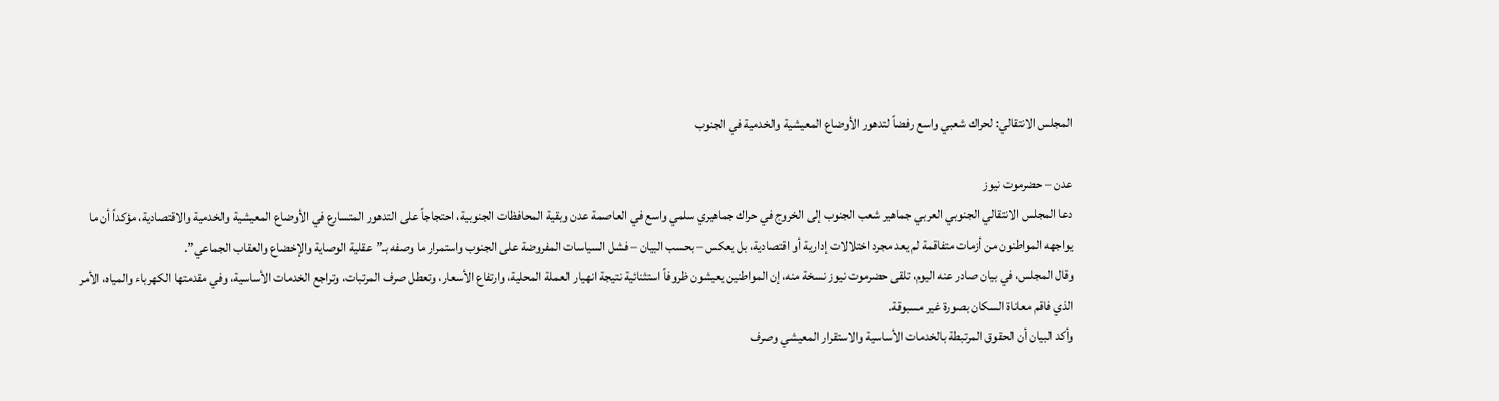المجلس الانتقالي: لحراك شعبي واسع رفضاً لتدهور الأوضاع المعيشية والخدمية في الجنوب

عدن – حضرموت نيوز
دعا المجلس الانتقالي الجنوبي العربي جماهير شعب الجنوب إلى الخروج في حراك جماهيري سلمي واسع في العاصمة عدن وبقية المحافظات الجنوبية، احتجاجاً على التدهور المتسارع في الأوضاع المعيشية والخدمية والاقتصادية، مؤكداً أن ما يواجهه المواطنون من أزمات متفاقمة لم يعد مجرد اختلالات إدارية أو اقتصادية، بل يعكس – بحسب البيان – فشل السياسات المفروضة على الجنوب واستمرار ما وصفه بـ”عقلية الوصاية والإخضاع والعقاب الجماعي”.
وقال المجلس، في بيان صادر عنه اليوم، تلقى حضرموت نيوز نسخة منه، إن المواطنين يعيشون ظروفاً استثنائية نتيجة انهيار العملة المحلية، وارتفاع الأسعار، وتعطل صرف المرتبات، وتراجع الخدمات الأساسية، وفي مقدمتها الكهرباء والمياه، الأمر الذي فاقم معاناة السكان بصورة غير مسبوقة.
وأكد البيان أن الحقوق المرتبطة بالخدمات الأساسية والاستقرار المعيشي وصرف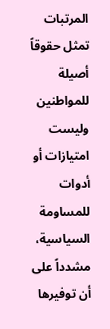المرتبات تمثل حقوقاً أصيلة للمواطنين وليست امتيازات أو أدوات للمساومة السياسية، مشدداً على أن توفيرها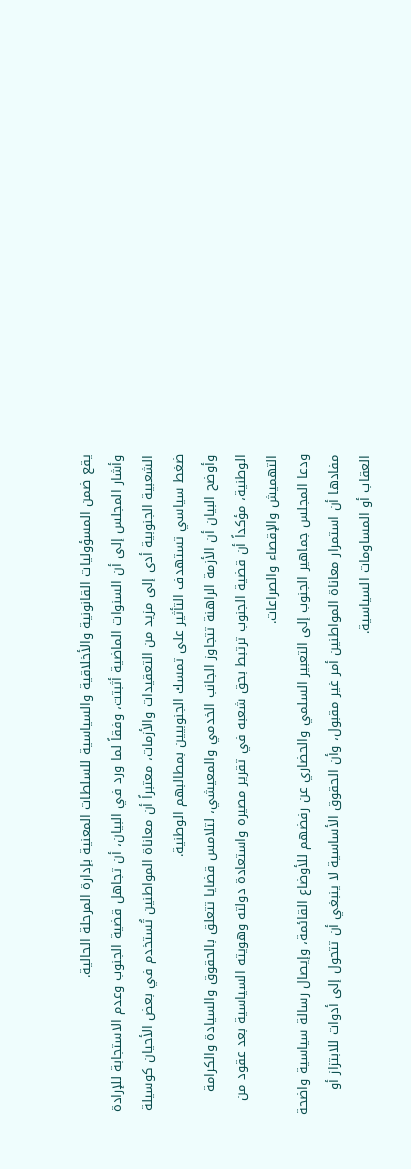يقع ضمن المسؤوليات القانونية والأخلاقية والسياسية للسلطات المعنية بإدارة المرحلة الحالية.
وأشار المجلس إلى أن السنوات الماضية أثبتت، وفقاً لما ورد في البيان، أن تجاهل قضية الجنوب وعدم الاستجابة للإرادة الشعبية الجنوبية أدى إلى مزيد من التعقيدات والأزمات، معتبراً أن معاناة المواطنين تُستخدم في بعض الأحيان كوسيلة ضغط سياسي تستهدف التأثير على تمسك الجنوبيين بمطالبهم الوطنية.
وأوضح البيان أن الأزمة الراهنة تتجاوز الجانب الخدمي والمعيشي، لتلامس قضايا تتعلق بالحقوق والسيادة والكرامة الوطنية، مؤكداً أن قضية الجنوب ترتبط بحق شعبه في تقرير مصيره واستعادة دولته وهويته السياسية بعد عقود من التهميش والإقصاء والصراعات.
ودعا المجلس جماهير الجنوب إلى التعبير السلمي والحضاري عن رفضهم للأوضاع القائمة، وإيصال رسالة سياسية واضحة مفادها أن استمرار معاناة المواطنين أمر غير مقبول، وأن الحقوق الأساسية لا ينبغي أن تتحول إلى أدوات للابتزاز أو العقاب أو المساومات السياسية.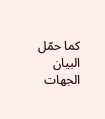كما حمّل البيان الجهات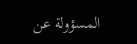المسؤولة عن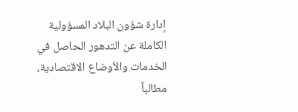إدارة شؤون البلاد المسؤولية الكاملة عن التدهور الحاصل في الخدمات والأوضاع الاقتصادية، مطالباً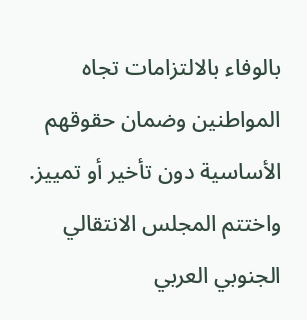بالوفاء بالالتزامات تجاه المواطنين وضمان حقوقهم الأساسية دون تأخير أو تمييز.
واختتم المجلس الانتقالي الجنوبي العربي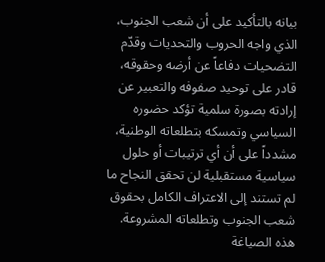بيانه بالتأكيد على أن شعب الجنوب، الذي واجه الحروب والتحديات وقدّم التضحيات دفاعاً عن أرضه وحقوقه، قادر على توحيد صفوفه والتعبير عن إرادته بصورة سلمية تؤكد حضوره السياسي وتمسكه بتطلعاته الوطنية، مشدداً على أن أي ترتيبات أو حلول سياسية مستقبلية لن تحقق النجاح ما لم تستند إلى الاعتراف الكامل بحقوق شعب الجنوب وتطلعاته المشروعة.
هذه الصياغة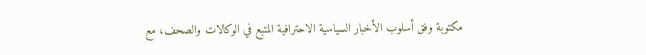مكتوبة وفق أسلوب الأخبار السياسية الاحترافية المتبع في الوكالات والصحف، مع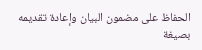الحفاظ على مضمون البيان وإعادة تقديمه بصيغة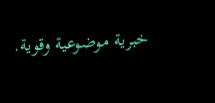خبرية موضوعية وقوية.